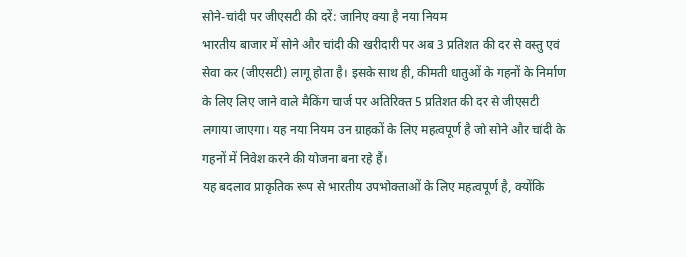सोने-चांदी पर जीएसटी की दरें: जानिए क्या है नया नियम
भारतीय बाजार में सोने और चांदी की खरीदारी पर अब 3 प्रतिशत की दर से वस्तु एवं सेवा कर (जीएसटी) लागू होता है। इसके साथ ही, कीमती धातुओं के गहनों के निर्माण के लिए लिए जाने वाले मैकिंग चार्ज पर अतिरिक्त 5 प्रतिशत की दर से जीएसटी लगाया जाएगा। यह नया नियम उन ग्राहकों के लिए महत्वपूर्ण है जो सोने और चांदी के गहनों में निवेश करने की योजना बना रहे हैं।
यह बदलाव प्राकृतिक रूप से भारतीय उपभोक्ताओं के लिए महत्वपूर्ण है, क्योंकि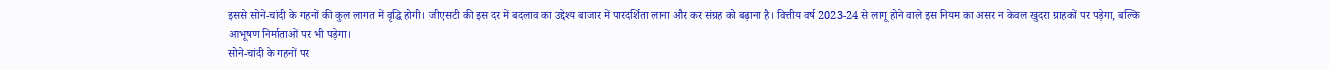इससे सोने-चांदी के गहनों की कुल लागत में वृद्धि होगी। जीएसटी की इस दर में बदलाव का उद्देश्य बाजार में पारदर्शिता लाना और कर संग्रह को बढ़ाना है। वित्तीय वर्ष 2023-24 से लागू होने वाले इस नियम का असर न केवल खुदरा ग्राहकों पर पड़ेगा, बल्कि आभूषण निर्माताओं पर भी पड़ेगा।
सोने-चांदी के गहनों पर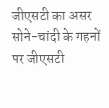जीएसटी का असर
सोने-चांदी के गहनों पर जीएसटी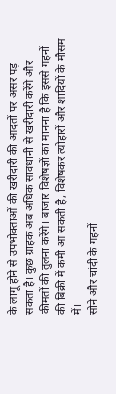के लागू होने से उपभोक्ताओं की खरीदारी की आदतों पर असर पड़ सकता है। कुछ ग्राहक अब अधिक सावधानी से खरीदारी करेंगे और कीमतों की तुलना करेंगे। बाजार विशेषज्ञों का मानना है कि इससे गहनों की बिक्री में कमी आ सकती है, विशेषकर त्योहारों और शादियों के मौसम में।
सोने और चांदी के गहनों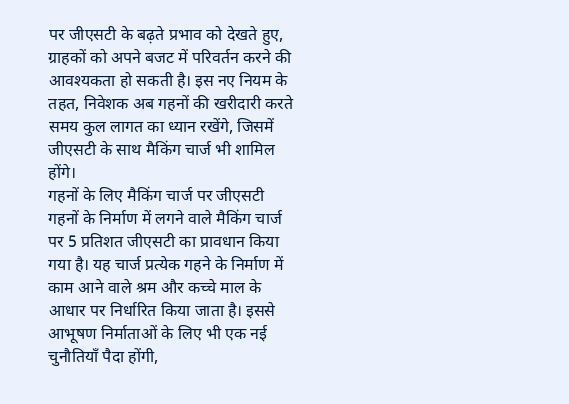पर जीएसटी के बढ़ते प्रभाव को देखते हुए, ग्राहकों को अपने बजट में परिवर्तन करने की आवश्यकता हो सकती है। इस नए नियम के तहत, निवेशक अब गहनों की खरीदारी करते समय कुल लागत का ध्यान रखेंगे, जिसमें जीएसटी के साथ मैकिंग चार्ज भी शामिल होंगे।
गहनों के लिए मैकिंग चार्ज पर जीएसटी
गहनों के निर्माण में लगने वाले मैकिंग चार्ज पर 5 प्रतिशत जीएसटी का प्रावधान किया गया है। यह चार्ज प्रत्येक गहने के निर्माण में काम आने वाले श्रम और कच्चे माल के आधार पर निर्धारित किया जाता है। इससे आभूषण निर्माताओं के लिए भी एक नई चुनौतियाँ पैदा होंगी,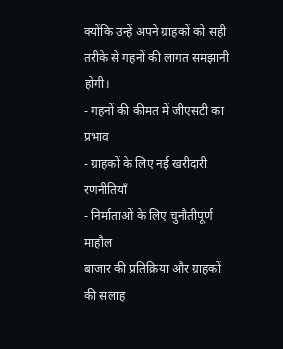क्योंकि उन्हें अपने ग्राहकों को सही तरीके से गहनों की लागत समझानी होगी।
- गहनों की कीमत में जीएसटी का प्रभाव
- ग्राहकों के लिए नई खरीदारी रणनीतियाँ
- निर्माताओं के लिए चुनौतीपूर्ण माहौल
बाजार की प्रतिक्रिया और ग्राहकों की सलाह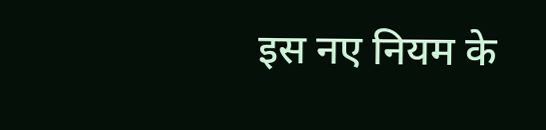इस नए नियम के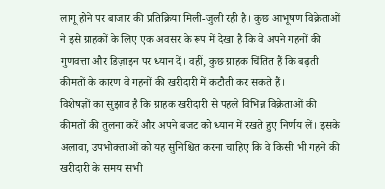लागू होने पर बाजार की प्रतिक्रिया मिली-जुली रही है। कुछ आभूषण विक्रेताओं ने इसे ग्राहकों के लिए एक अवसर के रूप में देखा है कि वे अपने गहनों की गुणवत्ता और डिज़ाइन पर ध्यान दें। वहीं, कुछ ग्राहक चिंतित हैं कि बढ़ती कीमतों के कारण वे गहनों की खरीदारी में कटौती कर सकते हैं।
विशेषज्ञों का सुझाव है कि ग्राहक खरीदारी से पहले विभिन्न विक्रेताओं की कीमतों की तुलना करें और अपने बजट को ध्यान में रखते हुए निर्णय लें। इसके अलावा, उपभोक्ताओं को यह सुनिश्चित करना चाहिए कि वे किसी भी गहने की खरीदारी के समय सभी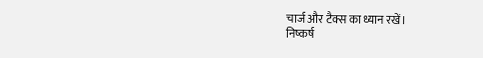चार्ज और टैक्स का ध्यान रखें।
निष्कर्ष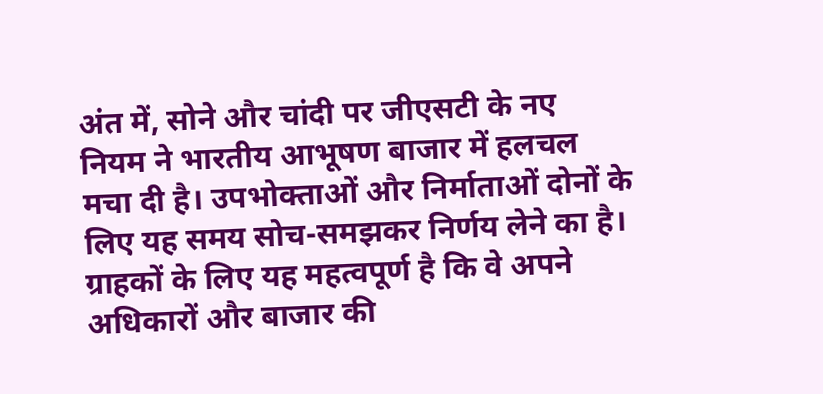अंत में, सोने और चांदी पर जीएसटी के नए नियम ने भारतीय आभूषण बाजार में हलचल मचा दी है। उपभोक्ताओं और निर्माताओं दोनों के लिए यह समय सोच-समझकर निर्णय लेने का है। ग्राहकों के लिए यह महत्वपूर्ण है कि वे अपने अधिकारों और बाजार की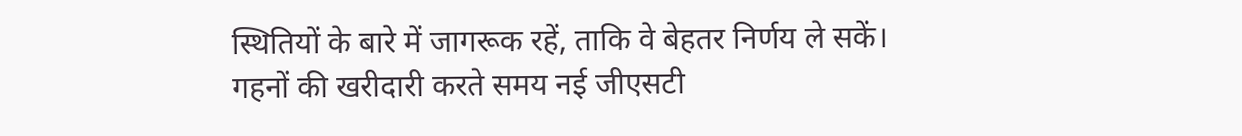स्थितियों के बारे में जागरूक रहें, ताकि वे बेहतर निर्णय ले सकें।
गहनों की खरीदारी करते समय नई जीएसटी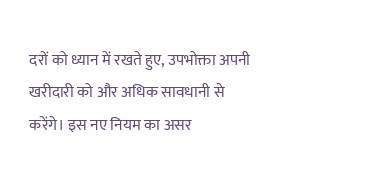दरों को ध्यान में रखते हुए, उपभोक्ता अपनी खरीदारी को और अधिक सावधानी से करेंगे। इस नए नियम का असर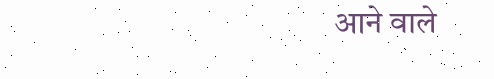आने वाले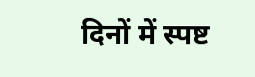दिनों में स्पष्ट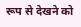रूप से देखने को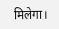मिलेगा।